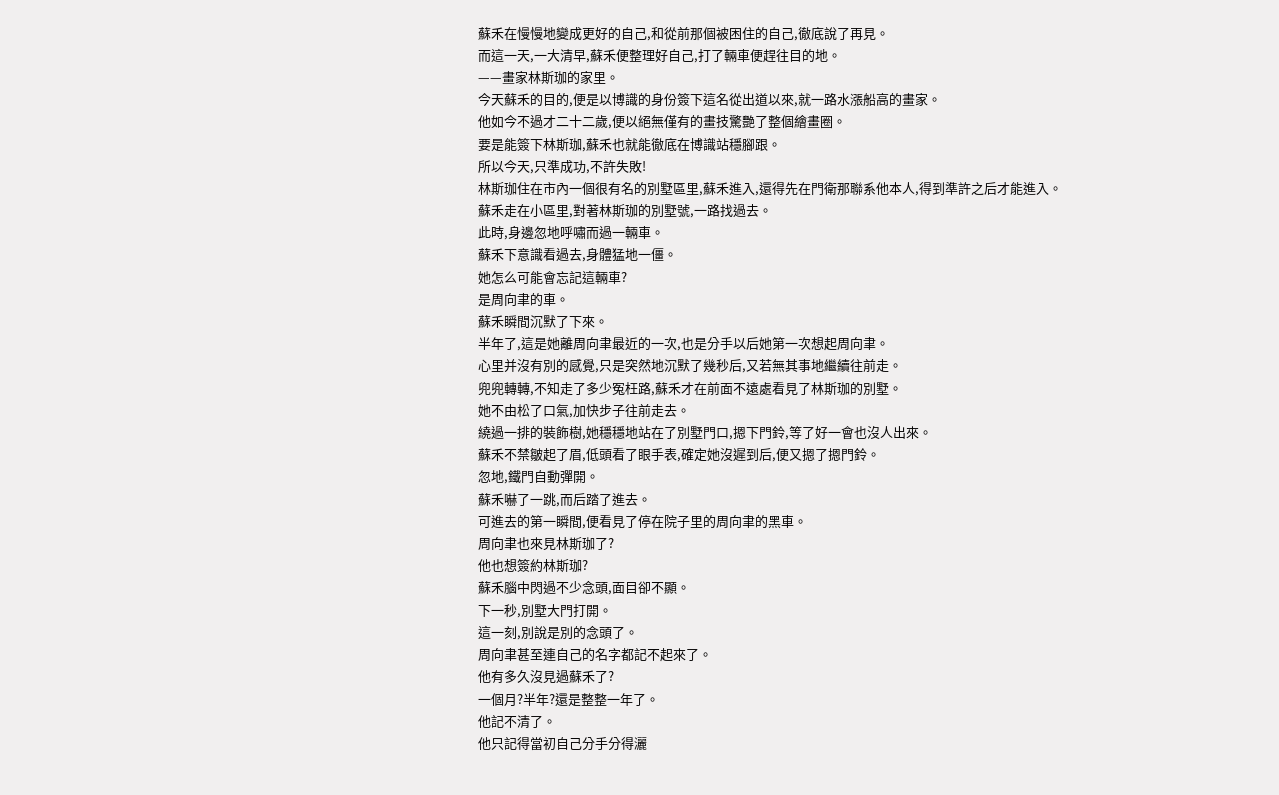蘇禾在慢慢地變成更好的自己,和從前那個被困住的自己,徹底說了再見。
而這一天,一大清早,蘇禾便整理好自己,打了輛車便趕往目的地。
——畫家林斯珈的家里。
今天蘇禾的目的,便是以博識的身份簽下這名從出道以來,就一路水漲船高的畫家。
他如今不過才二十二歲,便以絕無僅有的畫技驚艷了整個繪畫圈。
要是能簽下林斯珈,蘇禾也就能徹底在博識站穩腳跟。
所以今天,只準成功,不許失敗!
林斯珈住在市內一個很有名的別墅區里,蘇禾進入,還得先在門衛那聯系他本人,得到準許之后才能進入。
蘇禾走在小區里,對著林斯珈的別墅號,一路找過去。
此時,身邊忽地呼嘯而過一輛車。
蘇禾下意識看過去,身體猛地一僵。
她怎么可能會忘記這輛車?
是周向聿的車。
蘇禾瞬間沉默了下來。
半年了,這是她離周向聿最近的一次,也是分手以后她第一次想起周向聿。
心里并沒有別的感覺,只是突然地沉默了幾秒后,又若無其事地繼續往前走。
兜兜轉轉,不知走了多少冤枉路,蘇禾才在前面不遠處看見了林斯珈的別墅。
她不由松了口氣,加快步子往前走去。
繞過一排的裝飾樹,她穩穩地站在了別墅門口,摁下門鈴,等了好一會也沒人出來。
蘇禾不禁皺起了眉,低頭看了眼手表,確定她沒遲到后,便又摁了摁門鈴。
忽地,鐵門自動彈開。
蘇禾嚇了一跳,而后踏了進去。
可進去的第一瞬間,便看見了停在院子里的周向聿的黑車。
周向聿也來見林斯珈了?
他也想簽約林斯珈?
蘇禾腦中閃過不少念頭,面目卻不顯。
下一秒,別墅大門打開。
這一刻,別說是別的念頭了。
周向聿甚至連自己的名字都記不起來了。
他有多久沒見過蘇禾了?
一個月?半年?還是整整一年了。
他記不清了。
他只記得當初自己分手分得灑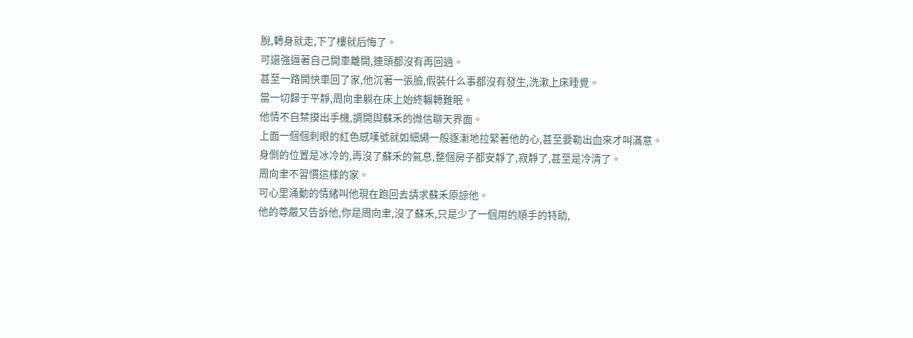脫,轉身就走,下了樓就后悔了。
可還強逼著自己開車離開,連頭都沒有再回過。
甚至一路開快車回了家,他沉著一張臉,假裝什么事都沒有發生,洗漱上床睡覺。
當一切歸于平靜,周向聿躺在床上始終輾轉難眠。
他情不自禁摸出手機,調開與蘇禾的微信聊天界面。
上面一個個刺眼的紅色感嘆號就如細繩一般逐漸地拉緊著他的心,甚至要勒出血來才叫滿意。
身側的位置是冰冷的,再沒了蘇禾的氣息,整個房子都安靜了,寂靜了,甚至是冷清了。
周向聿不習慣這樣的家。
可心里涌動的情緒叫他現在跑回去請求蘇禾原諒他。
他的尊嚴又告訴他,你是周向聿,沒了蘇禾,只是少了一個用的順手的特助,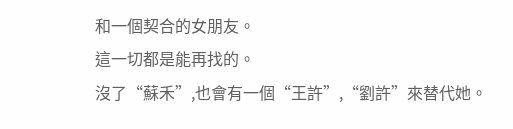和一個契合的女朋友。
這一切都是能再找的。
沒了“蘇禾”,也會有一個“王許”,“劉許”來替代她。